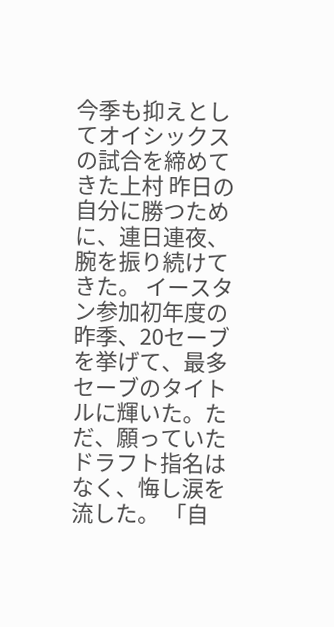今季も抑えとしてオイシックスの試合を締めてきた上村 昨日の自分に勝つために、連日連夜、腕を振り続けてきた。 イースタン参加初年度の昨季、20セーブを挙げて、最多セーブのタイトルに輝いた。ただ、願っていたドラフト指名はなく、悔し涙を流した。 「自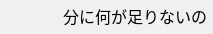分に何が足りないの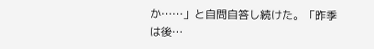か……」と自問自答し続けた。「昨季は後…